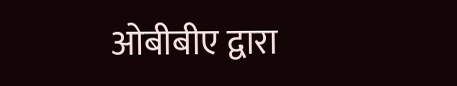ओबीबीए द्वारा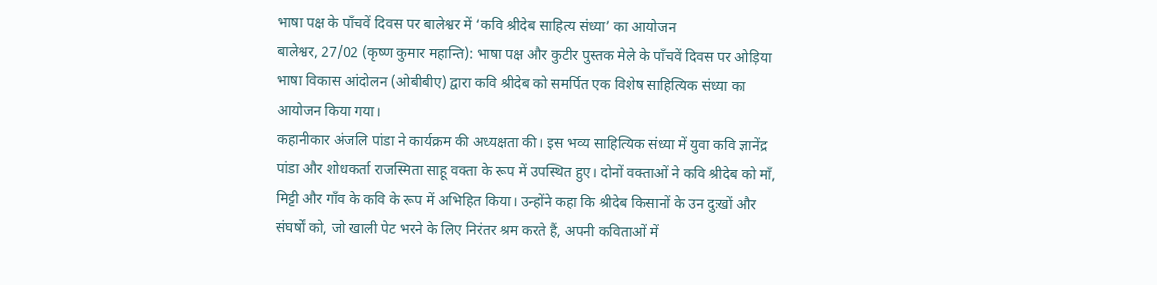भाषा पक्ष के पाँचवें दिवस पर बालेश्वर में ‘कवि श्रीदेब साहित्य संध्या’ का आयोजन
बालेश्वर, 27/02 (कृष्ण कुमार महान्ति): भाषा पक्ष और कुटीर पुस्तक मेले के पाँचवें दिवस पर ओड़िया भाषा विकास आंदोलन (ओबीबीए) द्वारा कवि श्रीदेब को समर्पित एक विशेष साहित्यिक संध्या का आयोजन किया गया।
कहानीकार अंजलि पांडा ने कार्यक्रम की अध्यक्षता की। इस भव्य साहित्यिक संध्या में युवा कवि ज्ञानेंद्र पांडा और शोधकर्ता राजस्मिता साहू वक्ता के रूप में उपस्थित हुए। दोनों वक्ताओं ने कवि श्रीदेब को माँ, मिट्टी और गाँव के कवि के रूप में अभिहित किया। उन्होंने कहा कि श्रीदेब किसानों के उन दुःखों और संघर्षों को, जो खाली पेट भरने के लिए निरंतर श्रम करते हैं, अपनी कविताओं में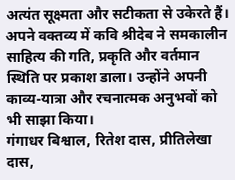अत्यंत सूक्ष्मता और सटीकता से उकेरते हैं।
अपने वक्तव्य में कवि श्रीदेब ने समकालीन साहित्य की गति, प्रकृति और वर्तमान स्थिति पर प्रकाश डाला। उन्होंने अपनी काव्य-यात्रा और रचनात्मक अनुभवों को भी साझा किया।
गंगाधर बिश्वाल, रितेश दास, प्रीतिलेखा दास,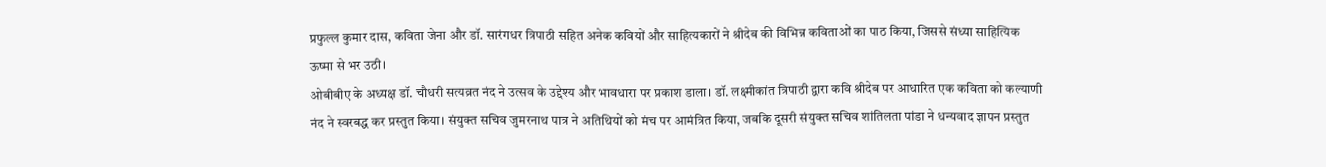प्रफुल्ल कुमार दास, कविता जेना और डॉ. सारंगधर त्रिपाठी सहित अनेक कवियों और साहित्यकारों ने श्रीदेब की विभिन्न कविताओं का पाठ किया, जिससे संध्या साहित्यिक ऊष्मा से भर उठी।
ओबीबीए के अध्यक्ष डॉ. चौधरी सत्यव्रत नंद ने उत्सव के उद्देश्य और भावधारा पर प्रकाश डाला। डॉ. लक्ष्मीकांत त्रिपाठी द्वारा कवि श्रीदेब पर आधारित एक कविता को कल्याणी नंद ने स्वरबद्ध कर प्रस्तुत किया। संयुक्त सचिव जुमरनाथ पात्र ने अतिथियों को मंच पर आमंत्रित किया, जबकि दूसरी संयुक्त सचिव शांतिलता पांडा ने धन्यवाद ज्ञापन प्रस्तुत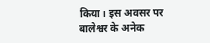किया। इस अवसर पर बालेश्वर के अनेक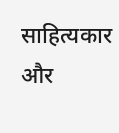साहित्यकार और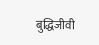बुद्धिजीवी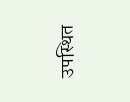उपस्थित